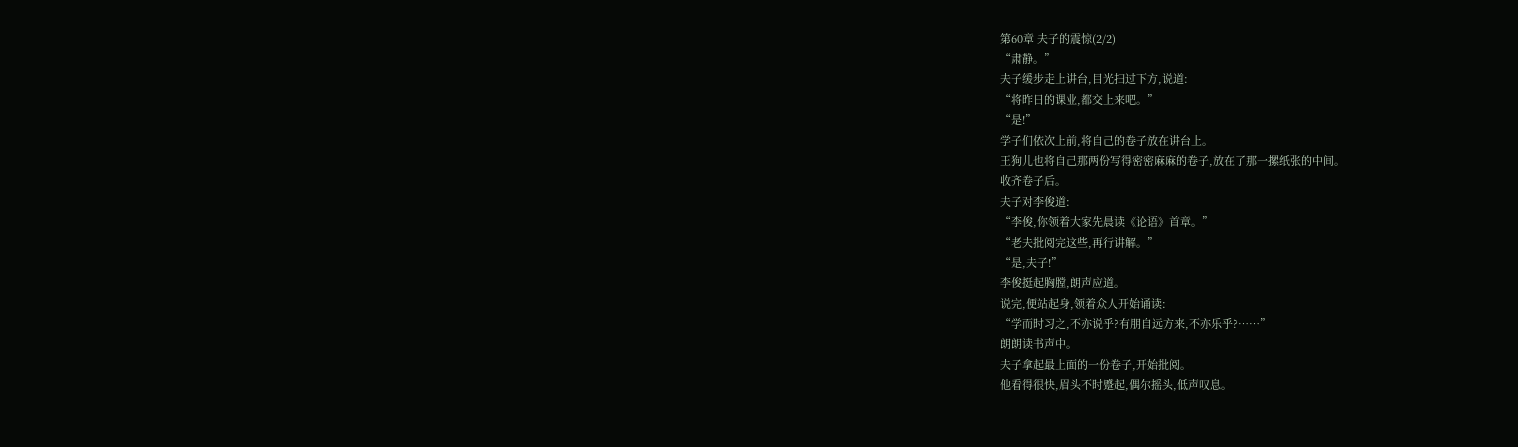第60章 夫子的震惊(2/2)
“肃静。”
夫子缓步走上讲台,目光扫过下方,说道:
“将昨日的课业,都交上来吧。”
“是!”
学子们依次上前,将自己的卷子放在讲台上。
王狗儿也将自己那两份写得密密麻麻的卷子,放在了那一摞纸张的中间。
收齐卷子后。
夫子对李俊道:
“李俊,你领着大家先晨读《论语》首章。”
“老夫批阅完这些,再行讲解。”
“是,夫子!”
李俊挺起胸膛,朗声应道。
说完,便站起身,领着众人开始诵读:
“学而时习之,不亦说乎?有朋自远方来,不亦乐乎?……”
朗朗读书声中。
夫子拿起最上面的一份卷子,开始批阅。
他看得很快,眉头不时蹙起,偶尔摇头,低声叹息。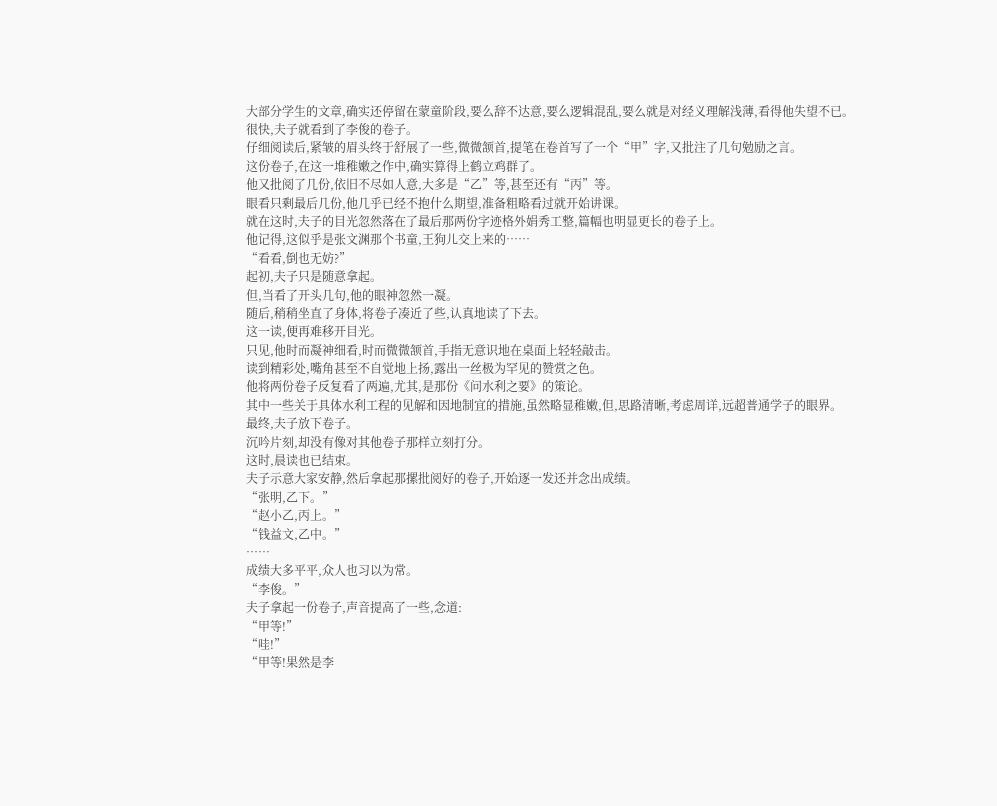大部分学生的文章,确实还停留在蒙童阶段,要么辞不达意,要么逻辑混乱,要么就是对经义理解浅薄,看得他失望不已。
很快,夫子就看到了李俊的卷子。
仔细阅读后,紧皱的眉头终于舒展了一些,微微颔首,提笔在卷首写了一个“甲”字,又批注了几句勉励之言。
这份卷子,在这一堆稚嫩之作中,确实算得上鹤立鸡群了。
他又批阅了几份,依旧不尽如人意,大多是“乙”等,甚至还有“丙”等。
眼看只剩最后几份,他几乎已经不抱什么期望,准备粗略看过就开始讲课。
就在这时,夫子的目光忽然落在了最后那两份字迹格外娟秀工整,篇幅也明显更长的卷子上。
他记得,这似乎是张文渊那个书童,王狗儿交上来的……
“看看,倒也无妨?”
起初,夫子只是随意拿起。
但,当看了开头几句,他的眼神忽然一凝。
随后,稍稍坐直了身体,将卷子凑近了些,认真地读了下去。
这一读,便再难移开目光。
只见,他时而凝神细看,时而微微颔首,手指无意识地在桌面上轻轻敲击。
读到精彩处,嘴角甚至不自觉地上扬,露出一丝极为罕见的赞赏之色。
他将两份卷子反复看了两遍,尤其,是那份《问水利之要》的策论。
其中一些关于具体水利工程的见解和因地制宜的措施,虽然略显稚嫩,但,思路清晰,考虑周详,远超普通学子的眼界。
最终,夫子放下卷子。
沉吟片刻,却没有像对其他卷子那样立刻打分。
这时,晨读也已结束。
夫子示意大家安静,然后拿起那摞批阅好的卷子,开始逐一发还并念出成绩。
“张明,乙下。”
“赵小乙,丙上。”
“钱益文,乙中。”
……
成绩大多平平,众人也习以为常。
“李俊。”
夫子拿起一份卷子,声音提高了一些,念道:
“甲等!”
“哇!”
“甲等!果然是李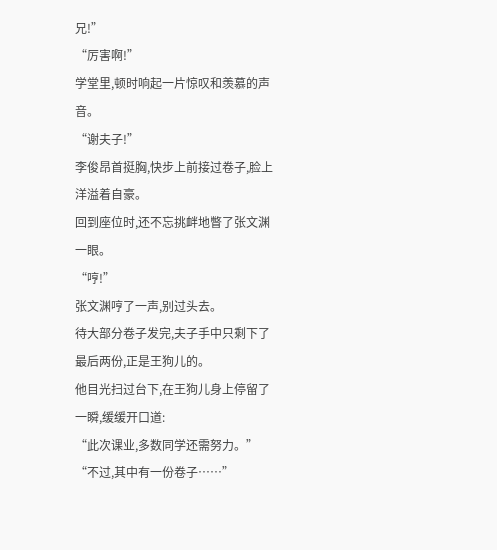兄!”
“厉害啊!”
学堂里,顿时响起一片惊叹和羡慕的声音。
“谢夫子!”
李俊昂首挺胸,快步上前接过卷子,脸上洋溢着自豪。
回到座位时,还不忘挑衅地瞥了张文渊一眼。
“哼!”
张文渊哼了一声,别过头去。
待大部分卷子发完,夫子手中只剩下了最后两份,正是王狗儿的。
他目光扫过台下,在王狗儿身上停留了一瞬,缓缓开口道:
“此次课业,多数同学还需努力。”
“不过,其中有一份卷子……”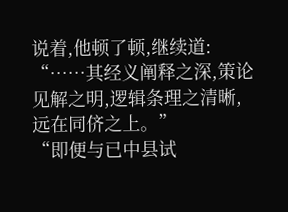说着,他顿了顿,继续道:
“……其经义阐释之深,策论见解之明,逻辑条理之清晰,远在同侪之上。”
“即便与已中县试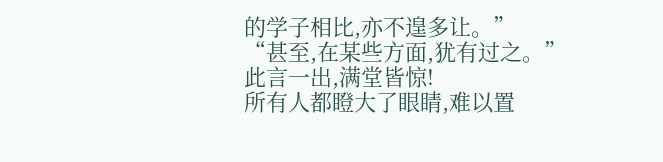的学子相比,亦不遑多让。”
“甚至,在某些方面,犹有过之。”
此言一出,满堂皆惊!
所有人都瞪大了眼睛,难以置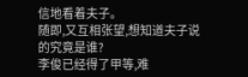信地看着夫子。
随即,又互相张望,想知道夫子说的究竟是谁?
李俊已经得了甲等,难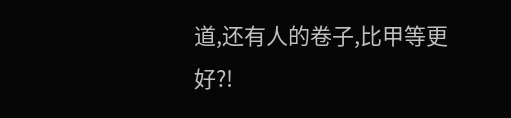道,还有人的卷子,比甲等更好?!